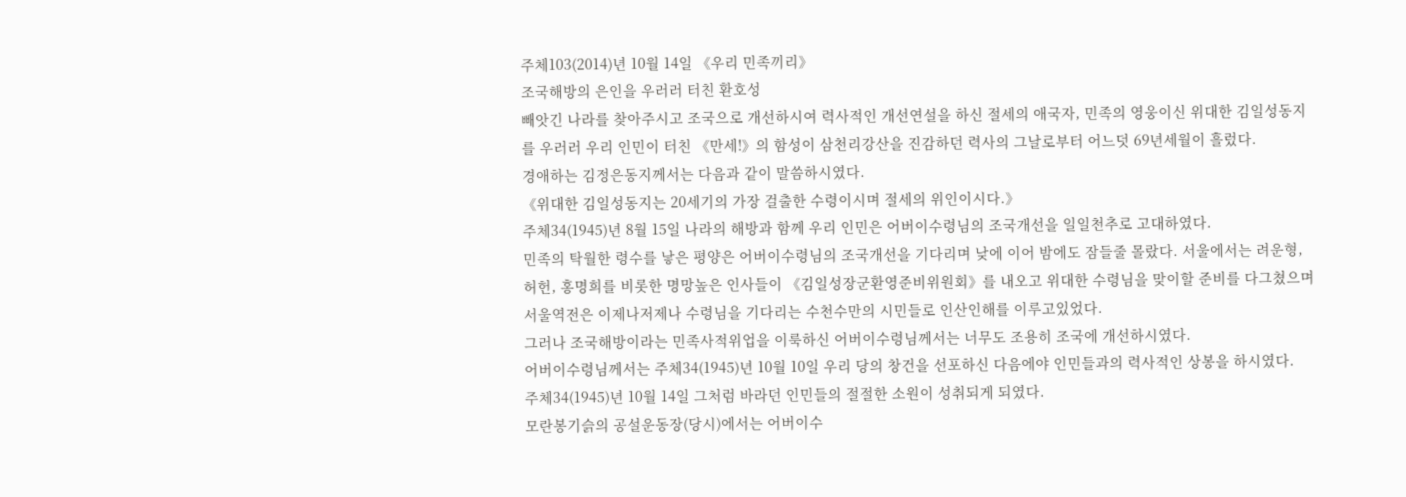주체103(2014)년 10월 14일 《우리 민족끼리》
조국해방의 은인을 우러러 터친 환호성
빼앗긴 나라를 찾아주시고 조국으로 개선하시여 력사적인 개선연설을 하신 절세의 애국자, 민족의 영웅이신 위대한 김일성동지를 우러러 우리 인민이 터친 《만세!》의 함성이 삼천리강산을 진감하던 력사의 그날로부터 어느덧 69년세월이 흘렀다.
경애하는 김정은동지께서는 다음과 같이 말씀하시였다.
《위대한 김일성동지는 20세기의 가장 걸출한 수령이시며 절세의 위인이시다.》
주체34(1945)년 8월 15일 나라의 해방과 함께 우리 인민은 어버이수령님의 조국개선을 일일천추로 고대하였다.
민족의 탁월한 령수를 낳은 평양은 어버이수령님의 조국개선을 기다리며 낮에 이어 밤에도 잠들줄 몰랐다. 서울에서는 려운형, 허헌, 홍명희를 비롯한 명망높은 인사들이 《김일성장군환영준비위원회》를 내오고 위대한 수령님을 맞이할 준비를 다그쳤으며 서울역전은 이제나저제나 수령님을 기다리는 수천수만의 시민들로 인산인해를 이루고있었다.
그러나 조국해방이라는 민족사적위업을 이룩하신 어버이수령님께서는 너무도 조용히 조국에 개선하시였다.
어버이수령님께서는 주체34(1945)년 10월 10일 우리 당의 창건을 선포하신 다음에야 인민들과의 력사적인 상봉을 하시였다.
주체34(1945)년 10월 14일 그처럼 바라던 인민들의 절절한 소원이 성취되게 되였다.
모란봉기슭의 공설운동장(당시)에서는 어버이수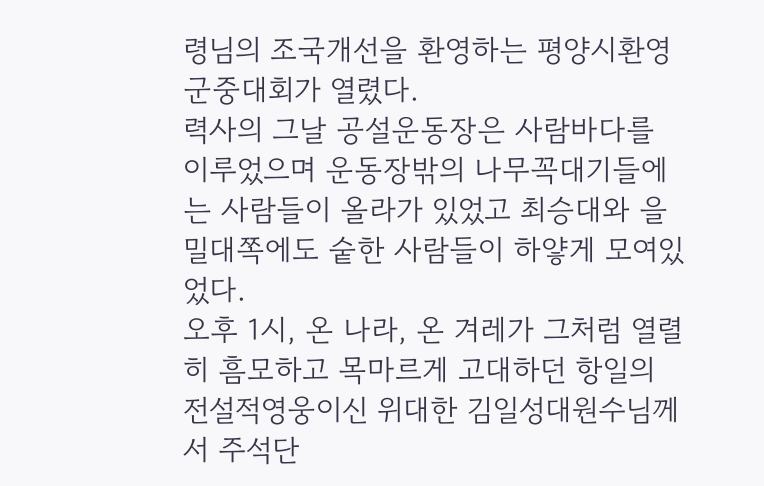령님의 조국개선을 환영하는 평양시환영군중대회가 열렸다.
력사의 그날 공설운동장은 사람바다를 이루었으며 운동장밖의 나무꼭대기들에는 사람들이 올라가 있었고 최승대와 을밀대쪽에도 숱한 사람들이 하얗게 모여있었다.
오후 1시, 온 나라, 온 겨레가 그처럼 열렬히 흠모하고 목마르게 고대하던 항일의 전설적영웅이신 위대한 김일성대원수님께서 주석단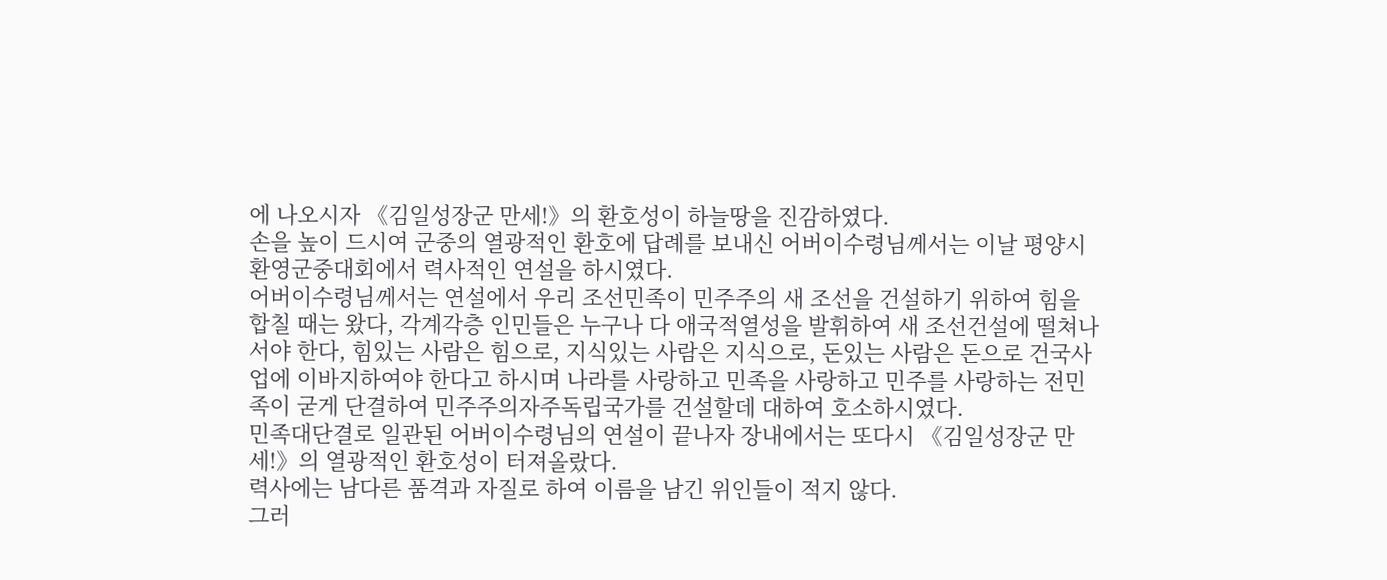에 나오시자 《김일성장군 만세!》의 환호성이 하늘땅을 진감하였다.
손을 높이 드시여 군중의 열광적인 환호에 답례를 보내신 어버이수령님께서는 이날 평양시환영군중대회에서 력사적인 연설을 하시였다.
어버이수령님께서는 연설에서 우리 조선민족이 민주주의 새 조선을 건설하기 위하여 힘을 합칠 때는 왔다, 각계각층 인민들은 누구나 다 애국적열성을 발휘하여 새 조선건설에 떨쳐나서야 한다, 힘있는 사람은 힘으로, 지식있는 사람은 지식으로, 돈있는 사람은 돈으로 건국사업에 이바지하여야 한다고 하시며 나라를 사랑하고 민족을 사랑하고 민주를 사랑하는 전민족이 굳게 단결하여 민주주의자주독립국가를 건설할데 대하여 호소하시였다.
민족대단결로 일관된 어버이수령님의 연설이 끝나자 장내에서는 또다시 《김일성장군 만세!》의 열광적인 환호성이 터져올랐다.
력사에는 남다른 품격과 자질로 하여 이름을 남긴 위인들이 적지 않다.
그러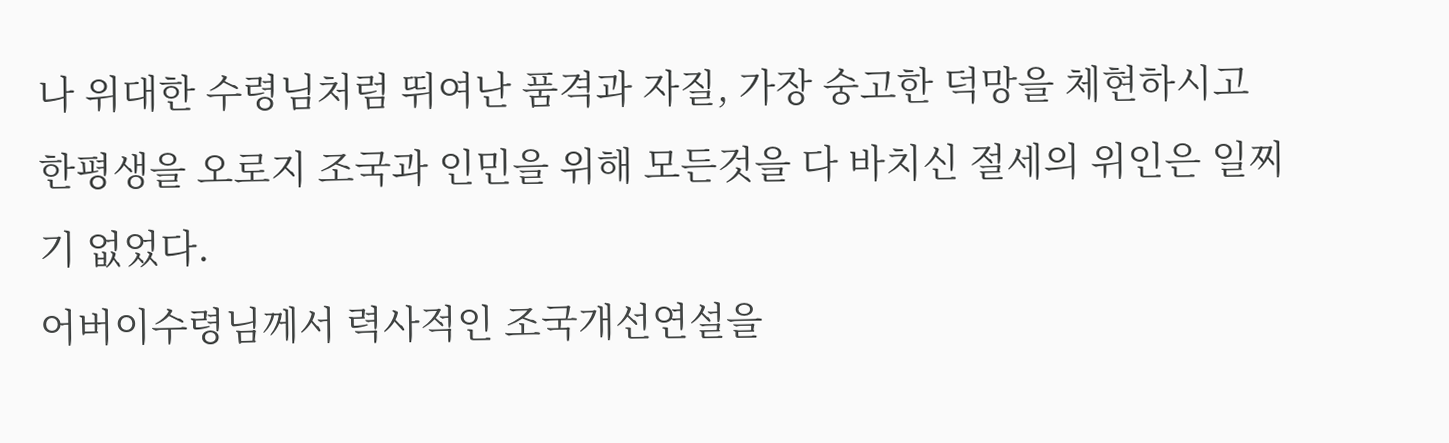나 위대한 수령님처럼 뛰여난 품격과 자질, 가장 숭고한 덕망을 체현하시고 한평생을 오로지 조국과 인민을 위해 모든것을 다 바치신 절세의 위인은 일찌기 없었다.
어버이수령님께서 력사적인 조국개선연설을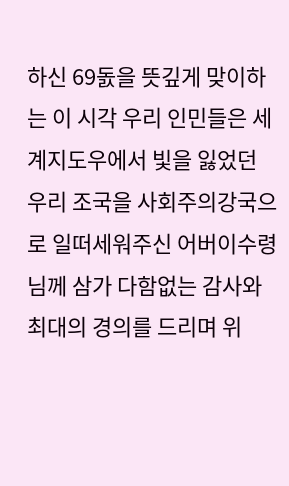하신 69돐을 뜻깊게 맞이하는 이 시각 우리 인민들은 세계지도우에서 빛을 잃었던 우리 조국을 사회주의강국으로 일떠세워주신 어버이수령님께 삼가 다함없는 감사와 최대의 경의를 드리며 위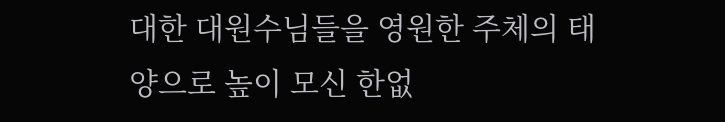대한 대원수님들을 영원한 주체의 태양으로 높이 모신 한없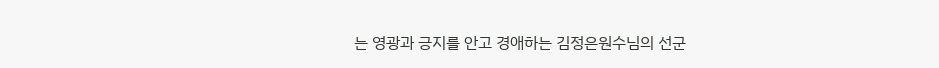는 영광과 긍지를 안고 경애하는 김정은원수님의 선군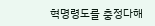혁명령도를 충정다해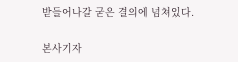받들어나갈 굳은 결의에 넘쳐있다.

본사기자